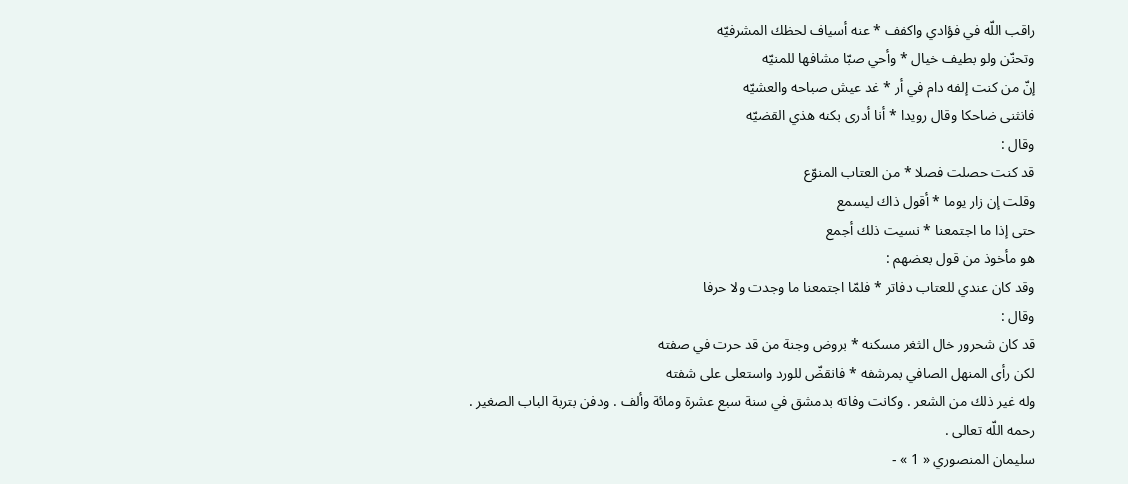راقب اللّه في فؤادي واكفف * عنه أسياف لحظك المشرفيّه
وتحنّن ولو بطيف خيال * وأحي صبّا مشافها للمنيّه
إنّ من كنت إلفه دام في أر * غد عيش صباحه والعشيّه
فانثنى ضاحكا وقال رويدا * أنا أدرى بكنه هذي القضيّه
وقال :
قد كنت حصلت فصلا * من العتاب المنوّع
وقلت إن زار يوما * أقول ذاك ليسمع
حتى إذا ما اجتمعنا * نسيت ذلك أجمع
هو مأخوذ من قول بعضهم :
وقد كان عندي للعتاب دفاتر * فلمّا اجتمعنا ما وجدت ولا حرفا
وقال :
قد كان شحرور خال الثغر مسكنه * بروض وجنة من قد حرت في صفته
لكن رأى المنهل الصافي بمرشفه * فانقضّ للورد واستعلى على شفته
وله غير ذلك من الشعر . وكانت وفاته بدمشق في سنة سبع عشرة ومائة وألف . ودفن بتربة الباب الصغير . رحمه اللّه تعالى .
سليمان المنصوري « 1 » -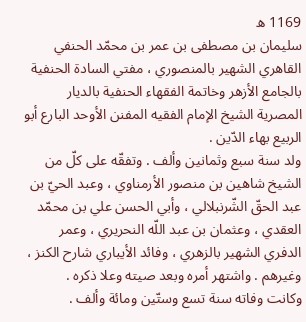1169 ه
سليمان بن مصطفى بن عمر بن محمّد الحنفي القاهري الشهير بالمنصوري ، مفتي السادة الحنفية بالجامع الأزهر وخاتمة الفقهاء الحنفية بالديار المصرية الشيخ الإمام الفقيه المفنن الأوحد البارع أبو الربيع بهاء الدّين .
ولد سنة سبع وثمانين وألف . وتفقّه على كلّ من الشيخ شاهين بن منصور الأرمناوي ، وعبد الحيّ بن عبد الحقّ الشّرنبلالي ، وأبي الحسن علي بن محمّد العقدي ، وعثمان بن عبد اللّه النحريري ، وعمر الدفري الشهير بالزهري ، وفائد الأيباري شارح الكنز ، وغيرهم . واشتهر أمره وبعد صيته وعلا ذكره .
وكانت وفاته سنة تسع وستّين ومائة وألف .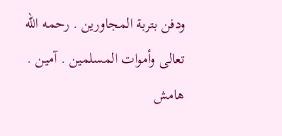ودفن بتربة المجاورين . رحمه اللّه تعالى وأموات المسلمين . آمين .
هامش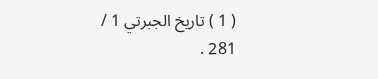( 1 ) تاريخ الجبرتي 1 / 281 .